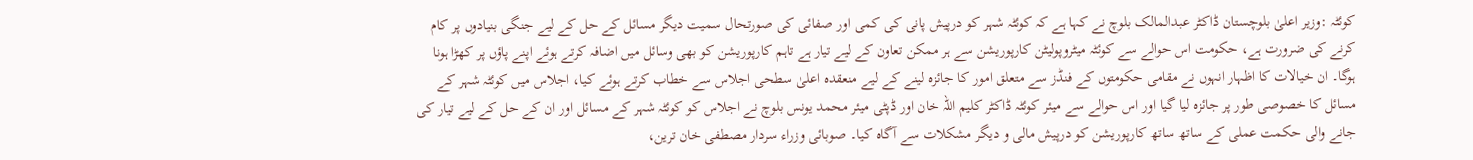کوئٹہ :وزیر اعلیٰ بلوچستان ڈاکٹر عبدالمالک بلوچ نے کہا ہے کہ کوئٹہ شہر کو درپیش پانی کی کمی اور صفائی کی صورتحال سمیت دیگر مسائل کے حل کے لیے جنگی بنیادوں پر کام کرنے کی ضرورت ہے، حکومت اس حوالے سے کوئٹہ میٹروپولیٹن کارپوریشن سے ہر ممکن تعاون کے لیے تیار ہے تاہم کارپوریشن کو بھی وسائل میں اضافہ کرتے ہوئے اپنے پاؤں پر کھڑا ہونا ہوگا۔ ان خیالات کا اظہار انہوں نے مقامی حکومتوں کے فنڈز سے متعلق امور کا جائزہ لینے کے لیے منعقدہ اعلیٰ سطحی اجلاس سے خطاب کرتے ہوئے کیا، اجلاس میں کوئٹہ شہر کے مسائل کا خصوصی طور پر جائزہ لیا گیا اور اس حوالے سے میئر کوئٹہ ڈاکٹر کلیم اللہ خان اور ڈپٹی میئر محمد یونس بلوچ نے اجلاس کو کوئٹہ شہر کے مسائل اور ان کے حل کے لیے تیار کی جانے والی حکمت عملی کے ساتھ ساتھ کارپوریشن کو درپیش مالی و دیگر مشکلات سے آگاہ کیا۔ صوبائی وزراء سردار مصطفی خان ترین،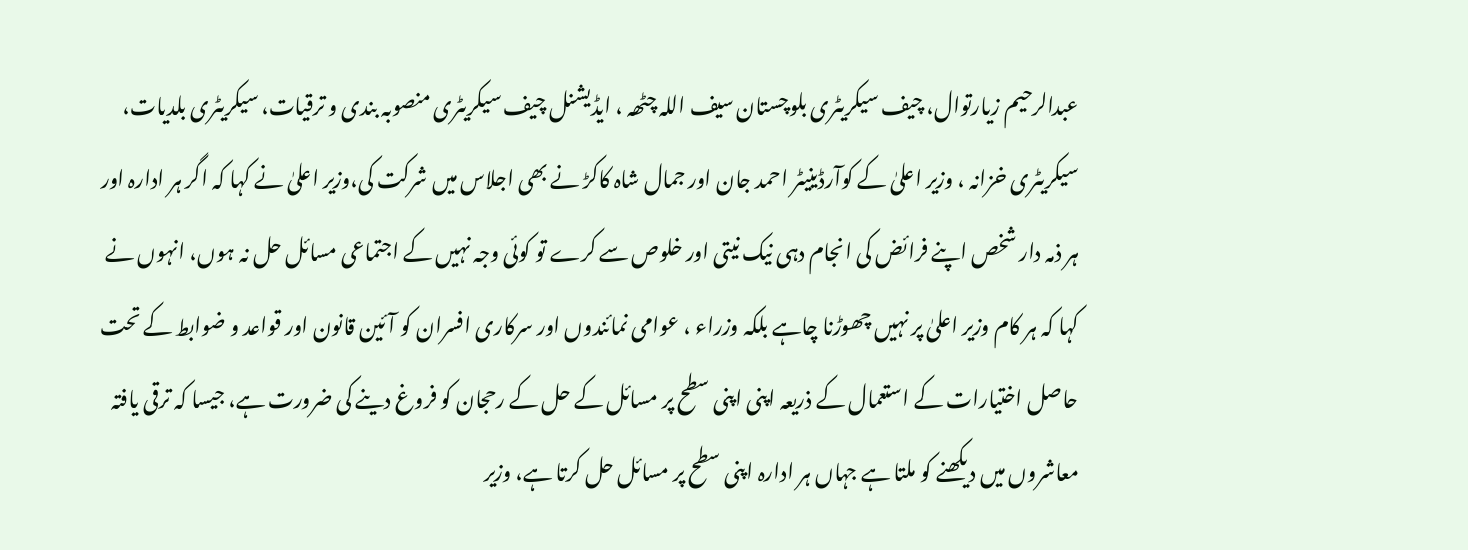عبدالرحیم زیارتوال، چیف سیکریٹری بلوچستان سیف اللہ چٹھہ ، ایڈیشنل چیف سیکریٹری منصوبہ بندی و ترقیات، سیکریٹری بلدیات، سیکریٹری خزانہ ، وزیر اعلیٰ کے کوآرڈینیٹر احمد جان اور جمال شاہ کاکڑ نے بھی اجلاس میں شرکت کی،وزیر اعلیٰ نے کہا کہ اگر ہر ادارہ اور ہر ذمہ دار شخص اپنے فرائض کی انجام دہی نیک نیتی اور خلوص سے کرے تو کوئی وجہ نہیں کے اجتماعی مسائل حل نہ ہوں، انہوں نے کہا کہ ہر کام وزیر اعلیٰ پر نہیں چھوڑنا چاہے بلکہ وزراء ، عوامی نمائندوں اور سرکاری افسران کو آئین قانون اور قواعد و ضوابط کے تحت حاصل اختیارات کے استعمال کے ذریعہ اپنی اپنی سطح پر مسائل کے حل کے رحجان کو فروغ دینے کی ضرورت ہے، جیسا کہ ترقی یافتہ معاشروں میں دیکھنے کو ملتا ہے جہاں ہر ادارہ اپنی سطح پر مسائل حل کرتا ہے، وزیر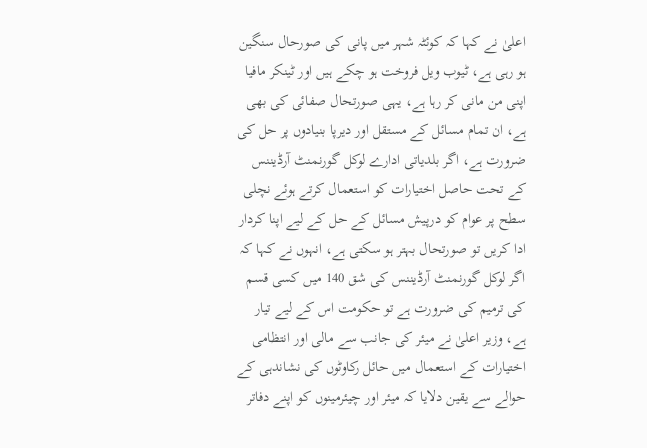اعلیٰ نے کہا کہ کوئٹہ شہر میں پانی کی صورحال سنگین ہو رہی ہے، ٹیوب ویل فروخت ہو چکے ہیں اور ٹینکر مافیا اپنی من مانی کر رہا ہے، یہی صورتحال صفائی کی بھی ہے، ان تمام مسائل کے مستقل اور دیرپا بنیادوں پر حل کی ضرورت ہے، اگر بلدیاتی ادارے لوکل گورنمنٹ آرڈیننس کے تحت حاصل اختیارات کو استعمال کرتے ہوئے نچلی سطح پر عوام کو درپیش مسائل کے حل کے لیے اپنا کردار ادا کریں تو صورتحال بہتر ہو سکتی ہے، انہوں نے کہا کہ اگر لوکل گورنمنٹ آرڈیننس کی شق 140 میں کسی قسم کی ترمیم کی ضرورت ہے تو حکومت اس کے لیے تیار ہے، وزیر اعلیٰ نے میئر کی جانب سے مالی اور انتظامی اختیارات کے استعمال میں حائل رکاوٹوں کی نشاندہی کے حوالے سے یقین دلایا کہ میئر اور چیئرمینوں کو اپنے دفاتر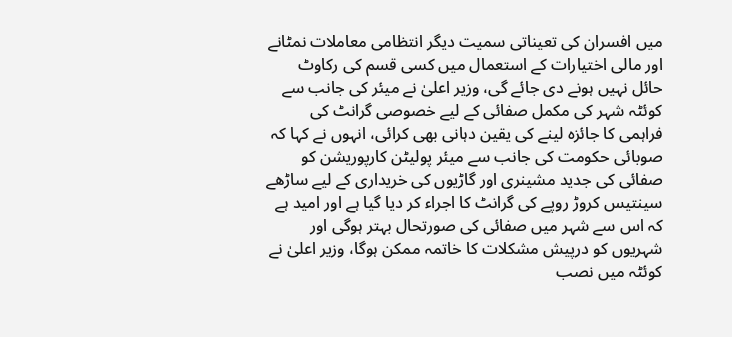میں افسران کی تعیناتی سمیت دیگر انتظامی معاملات نمٹانے اور مالی اختیارات کے استعمال میں کسی قسم کی رکاوٹ حائل نہیں ہونے دی جائے گی، وزیر اعلیٰ نے میئر کی جانب سے کوئٹہ شہر کی مکمل صفائی کے لیے خصوصی گرانٹ کی فراہمی کا جائزہ لینے کی یقین دہانی بھی کرائی، انہوں نے کہا کہ صوبائی حکومت کی جانب سے میئر پولیٹن کارپوریشن کو صفائی کی جدید مشینری اور گاڑیوں کی خریداری کے لیے ساڑھے سینتیس کروڑ روپے کی گرانٹ کا اجراء کر دیا گیا ہے اور امید ہے کہ اس سے شہر میں صفائی کی صورتحال بہتر ہوگی اور شہریوں کو درپیش مشکلات کا خاتمہ ممکن ہوگا، وزیر اعلیٰ نے کوئٹہ میں نصب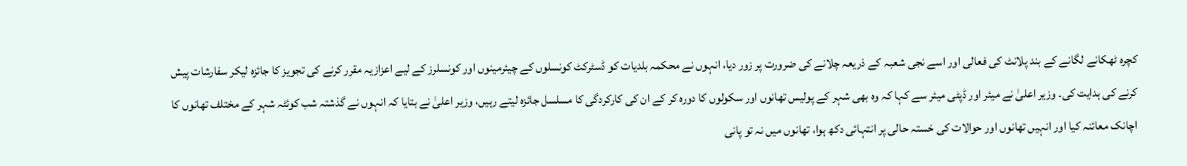کچرہ ٹھکانے لگانے کے بند پلانٹ کی فعالی اور اسے نجی شعبہ کے ذریعہ چلانے کی ضرورت پر زور دیا، انہوں نے محکمہ بلدیات کو ڈسٹرکٹ کونسلوں کے چیئرمینوں اور کونسلرز کے لیے اعزازیہ مقرر کرنے کی تجویز کا جائزہ لیکر سفارشات پیش کرنے کی ہدایت کی۔ وزیر اعلیٰ نے میئر اور ڈپٹی میئر سے کہا کہ وہ بھی شہر کے پولیس تھانوں اور سکولوں کا دورہ کر کے ان کی کارکردگی کا مسلسل جائزہ لیتے رہیں، وزیر اعلیٰ نے بتایا کہ انہوں نے گذشتہ شب کوئٹہ شہر کے مختلف تھانوں کا اچانک معائنہ کیا اور انہیں تھانوں اور حوالات کی خستہ حالی پر انتہائی دکھ ہوا، تھانوں میں نہ تو پانی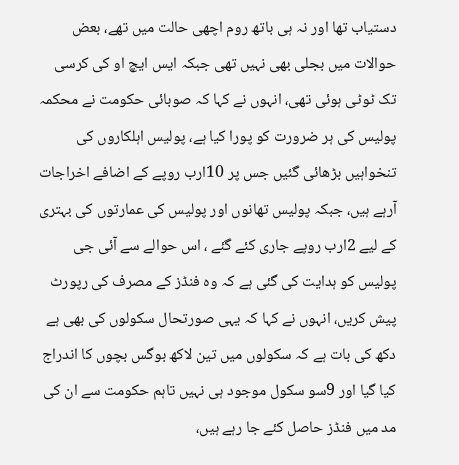دستیاب تھا اور نہ ہی باتھ روم اچھی حالت میں تھے، بعض حوالات میں بجلی بھی نہیں تھی جبکہ ایس ایچ او کی کرسی تک ٹوٹی ہوئی تھی، انہوں نے کہا کہ صوبائی حکومت نے محکمہ پولیس کی ہر ضرورت کو پورا کیا ہے، پولیس اہلکاروں کی تنخواہیں بڑھائی گئیں جس پر 10ارب روپے کے اضافے اخراجات آرہے ہیں، جبکہ پولیس تھانوں اور پولیس کی عمارتوں کی بہتری کے لیے 2ارب روپے جاری کئے گئے ، اس حوالے سے آئی جی پولیس کو ہدایت کی گئی ہے کہ وہ فنڈز کے مصرف کی رپورٹ پیش کریں، انہوں نے کہا کہ یہی صورتحال سکولوں کی بھی ہے دکھ کی بات ہے کہ سکولوں میں تین لاکھ بوگس بچوں کا اندراج کیا گیا اور 9سو سکول موجود ہی نہیں تاہم حکومت سے ان کی مد میں فنڈز حاصل کئے جا رہے ہیں،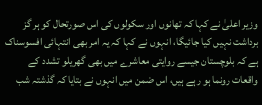وزیر اعلیٰ نے کہا کہ تھانوں اور سکولوں کی اس صورتحال کو ہر گز برداشت نہیں کیا جائیگا، انہوں نے کہا کہ یہ امر بھی انتہائی افسوسناک ہے کہ بلوچستان جیسے روایتی معاشرے میں بھی گھریلو تشدد کے واقعات رونما ہو رہے ہیں، اس ضمن میں انہوں نے بتایا کہ گذشتہ شب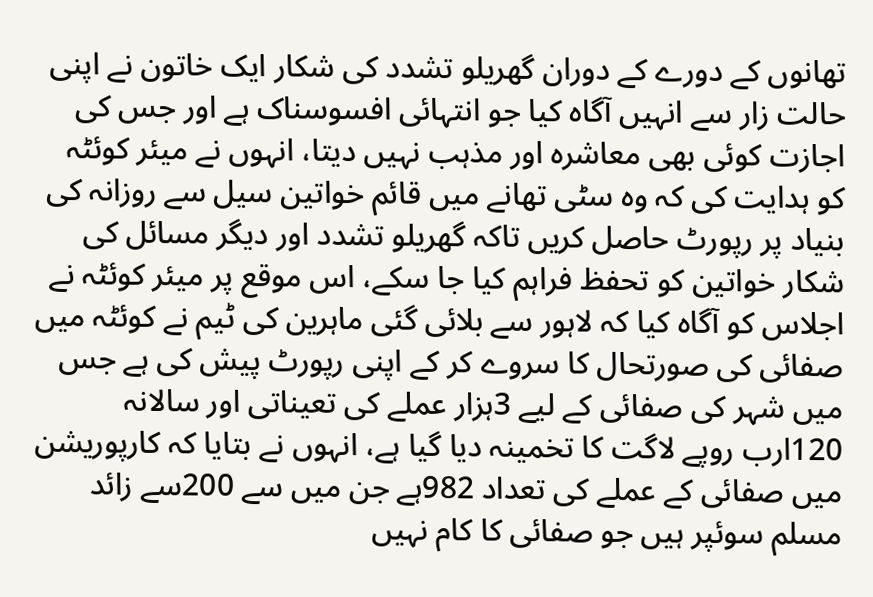تھانوں کے دورے کے دوران گھریلو تشدد کی شکار ایک خاتون نے اپنی حالت زار سے انہیں آگاہ کیا جو انتہائی افسوسناک ہے اور جس کی اجازت کوئی بھی معاشرہ اور مذہب نہیں دیتا، انہوں نے میئر کوئٹہ کو ہدایت کی کہ وہ سٹی تھانے میں قائم خواتین سیل سے روزانہ کی بنیاد پر رپورٹ حاصل کریں تاکہ گھریلو تشدد اور دیگر مسائل کی شکار خواتین کو تحفظ فراہم کیا جا سکے، اس موقع پر میئر کوئٹہ نے اجلاس کو آگاہ کیا کہ لاہور سے بلائی گئی ماہرین کی ٹیم نے کوئٹہ میں صفائی کی صورتحال کا سروے کر کے اپنی رپورٹ پیش کی ہے جس میں شہر کی صفائی کے لیے 3ہزار عملے کی تعیناتی اور سالانہ 120ارب روپے لاگت کا تخمینہ دیا گیا ہے، انہوں نے بتایا کہ کارپوریشن میں صفائی کے عملے کی تعداد 982ہے جن میں سے 200سے زائد مسلم سوئپر ہیں جو صفائی کا کام نہیں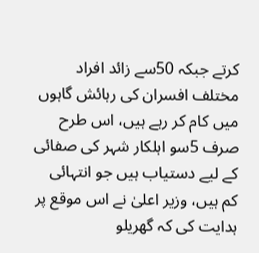کرتے جبکہ 50سے زائد افراد مختلف افسران کی رہائش گاہوں میں کام کر رہے ہیں، اس طرح صرف 5سو اہلکار شہر کی صفائی کے لیے دستیاب ہیں جو انتہائی کم ہیں، وزیر اعلیٰ نے اس موقع پر ہدایت کی کہ گھریلو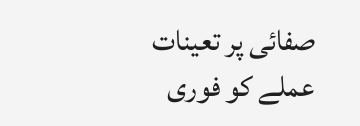صفائی پر تعینات عملے کو فوری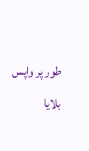طور پر واپس بلایا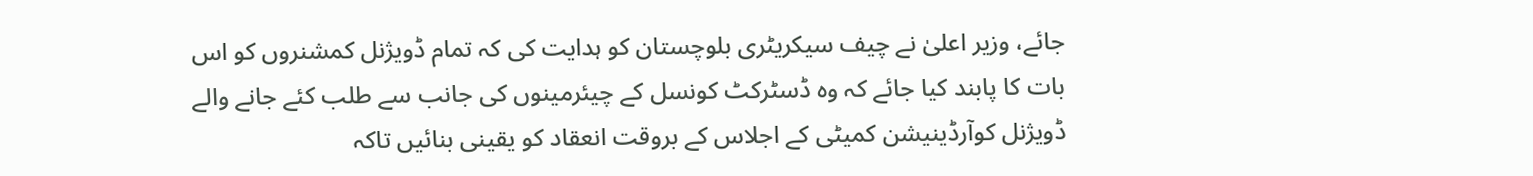جائے، وزیر اعلیٰ نے چیف سیکریٹری بلوچستان کو ہدایت کی کہ تمام ڈویژنل کمشنروں کو اس بات کا پابند کیا جائے کہ وہ ڈسٹرکٹ کونسل کے چیئرمینوں کی جانب سے طلب کئے جانے والے ڈویژنل کوآرڈینیشن کمیٹی کے اجلاس کے بروقت انعقاد کو یقینی بنائیں تاکہ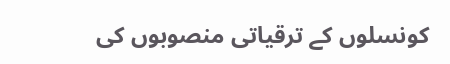کونسلوں کے ترقیاتی منصوبوں کی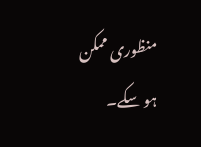منظوری ممکن ہو سکے۔